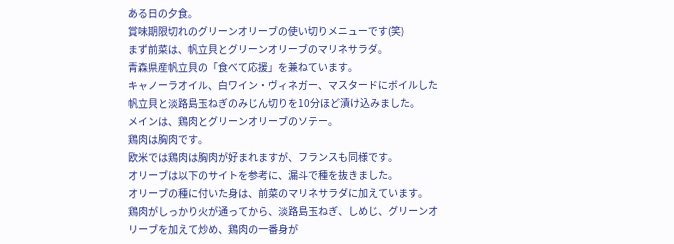ある日の夕食。
賞味期限切れのグリーンオリーブの使い切りメニューです(笑)
まず前菜は、帆立貝とグリーンオリーブのマリネサラダ。
青森県産帆立貝の「食べて応援」を兼ねています。
キャノーラオイル、白ワイン・ヴィネガー、マスタードにボイルした帆立貝と淡路島玉ねぎのみじん切りを10分ほど漬け込みました。
メインは、鶏肉とグリーンオリーブのソテー。
鶏肉は胸肉です。
欧米では鶏肉は胸肉が好まれますが、フランスも同様です。
オリーブは以下のサイトを参考に、漏斗で種を抜きました。
オリーブの種に付いた身は、前菜のマリネサラダに加えています。
鶏肉がしっかり火が通ってから、淡路島玉ねぎ、しめじ、グリーンオリーブを加えて炒め、鶏肉の一番身が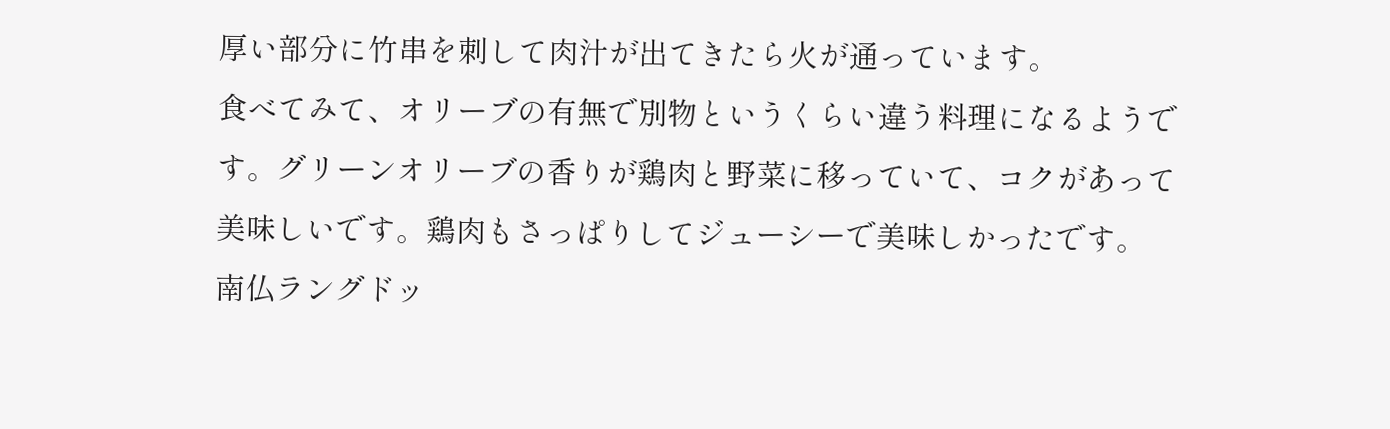厚い部分に竹串を刺して肉汁が出てきたら火が通っています。
食べてみて、オリーブの有無で別物というくらい違う料理になるようです。グリーンオリーブの香りが鶏肉と野菜に移っていて、コクがあって美味しいです。鶏肉もさっぱりしてジューシーで美味しかったです。
南仏ラングドッ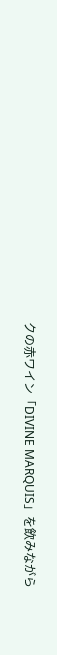クの赤ワイン「DIVINE MARQUIS」を飲みながら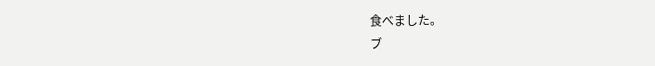食べました。
ブ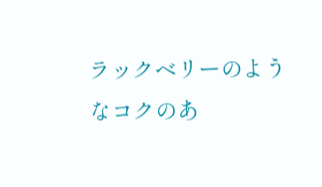ラックベリーのようなコクのあ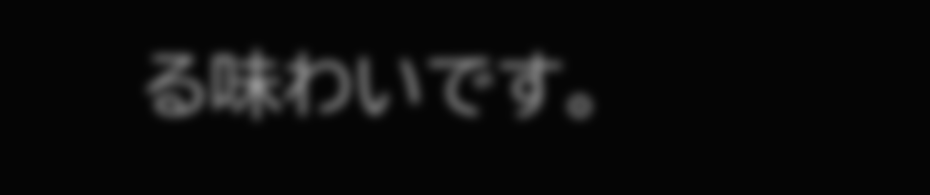る味わいです。